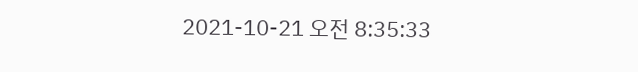2021-10-21 오전 8:35:33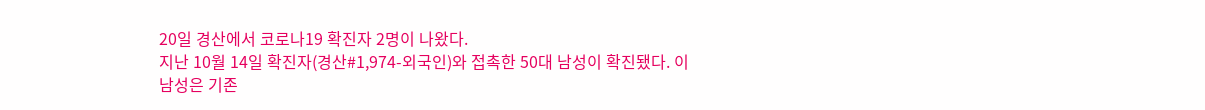20일 경산에서 코로나19 확진자 2명이 나왔다.
지난 10월 14일 확진자(경산#1,974-외국인)와 접촉한 50대 남성이 확진됐다. 이 남성은 기존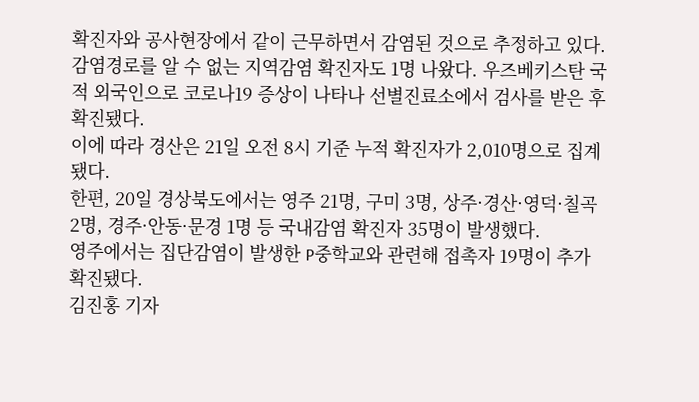확진자와 공사현장에서 같이 근무하면서 감염된 것으로 추정하고 있다.
감염경로를 알 수 없는 지역감염 확진자도 1명 나왔다. 우즈베키스탄 국적 외국인으로 코로나19 증상이 나타나 선별진료소에서 검사를 받은 후 확진됐다.
이에 따라 경산은 21일 오전 8시 기준 누적 확진자가 2,010명으로 집계됐다.
한편, 20일 경상북도에서는 영주 21명, 구미 3명, 상주·경산·영덕·칠곡 2명, 경주·안동·문경 1명 등 국내감염 확진자 35명이 발생했다.
영주에서는 집단감염이 발생한 P중학교와 관련해 접촉자 19명이 추가 확진됐다.
김진홍 기자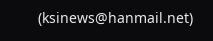(ksinews@hanmail.net)